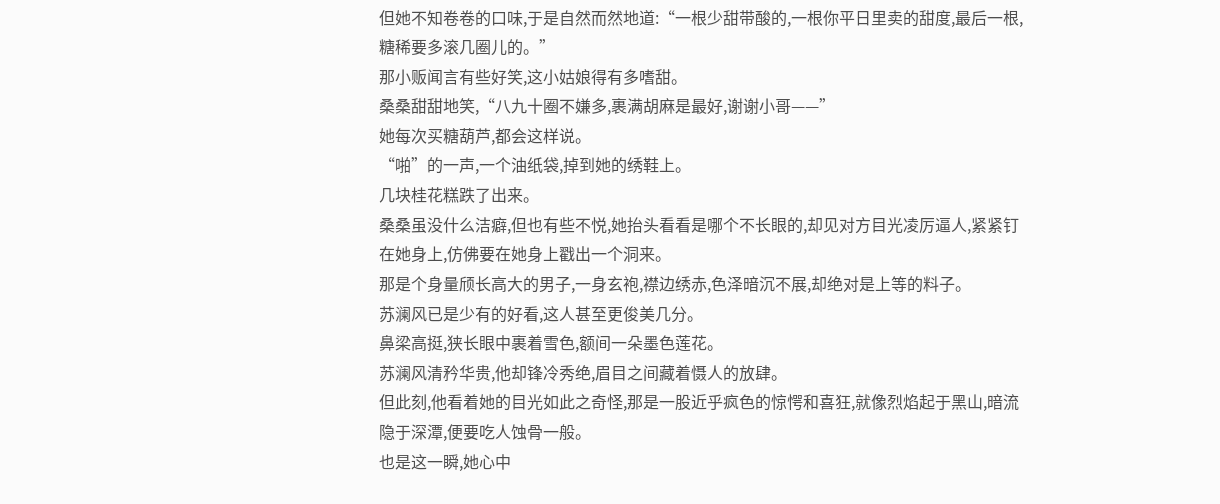但她不知卷卷的口味,于是自然而然地道:“一根少甜带酸的,一根你平日里卖的甜度,最后一根,糖稀要多滚几圈儿的。”
那小贩闻言有些好笑,这小姑娘得有多嗜甜。
桑桑甜甜地笑,“八九十圈不嫌多,裹满胡麻是最好,谢谢小哥——”
她每次买糖葫芦,都会这样说。
“啪”的一声,一个油纸袋,掉到她的绣鞋上。
几块桂花糕跌了出来。
桑桑虽没什么洁癖,但也有些不悦,她抬头看看是哪个不长眼的,却见对方目光凌厉逼人,紧紧钉在她身上,仿佛要在她身上戳出一个洞来。
那是个身量颀长高大的男子,一身玄袍,襟边绣赤,色泽暗沉不展,却绝对是上等的料子。
苏澜风已是少有的好看,这人甚至更俊美几分。
鼻梁高挺,狭长眼中裹着雪色,额间一朵墨色莲花。
苏澜风清矜华贵,他却锋冷秀绝,眉目之间藏着慑人的放肆。
但此刻,他看着她的目光如此之奇怪,那是一股近乎疯色的惊愕和喜狂,就像烈焰起于黑山,暗流隐于深潭,便要吃人蚀骨一般。
也是这一瞬,她心中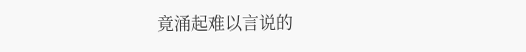竟涌起难以言说的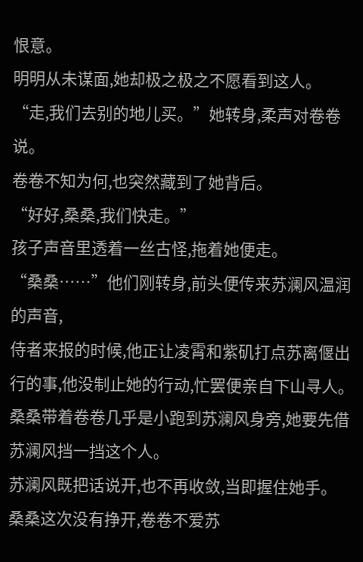恨意。
明明从未谋面,她却极之极之不愿看到这人。
“走,我们去别的地儿买。”她转身,柔声对卷卷说。
卷卷不知为何,也突然藏到了她背后。
“好好,桑桑,我们快走。”
孩子声音里透着一丝古怪,拖着她便走。
“桑桑……”他们刚转身,前头便传来苏澜风温润的声音,
侍者来报的时候,他正让凌霄和紫矶打点苏离偃出行的事,他没制止她的行动,忙罢便亲自下山寻人。
桑桑带着卷卷几乎是小跑到苏澜风身旁,她要先借苏澜风挡一挡这个人。
苏澜风既把话说开,也不再收敛,当即握住她手。
桑桑这次没有挣开,卷卷不爱苏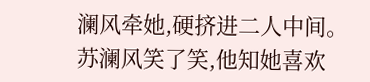澜风牵她,硬挤进二人中间。
苏澜风笑了笑,他知她喜欢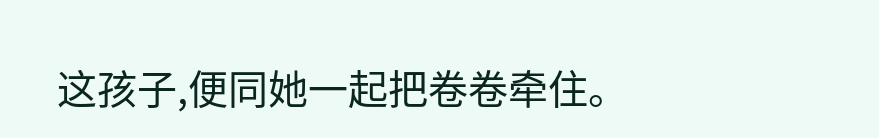这孩子,便同她一起把卷卷牵住。